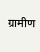ग्रामीण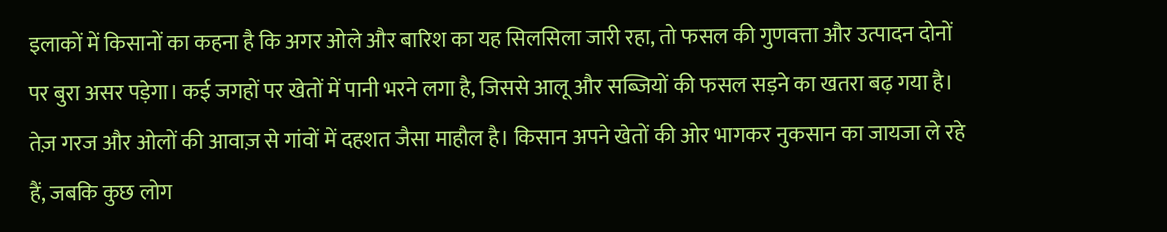इलाकों में किसानों का कहना है कि अगर ओले और बारिश का यह सिलसिला जारी रहा, तो फसल की गुणवत्ता और उत्पादन दोनों पर बुरा असर पड़ेगा। कई जगहों पर खेतों में पानी भरने लगा है, जिससे आलू और सब्जियों की फसल सड़ने का खतरा बढ़ गया है। तेज़ गरज और ओलों की आवाज़ से गांवों में दहशत जैसा माहौल है। किसान अपने खेतों की ओर भागकर नुकसान का जायजा ले रहे हैं, जबकि कुछ लोग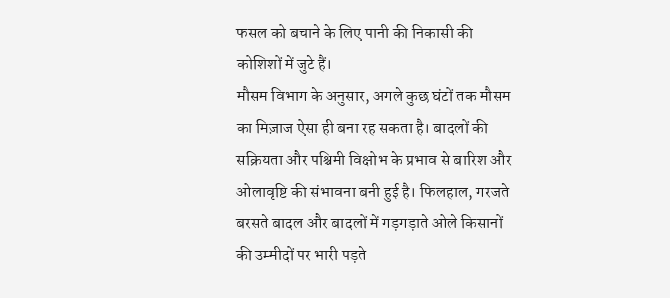फसल को बचाने के लिए पानी की निकासी की कोशिशों में जुटे हैं।
मौसम विभाग के अनुसार, अगले कुछ घंटों तक मौसम का मिज़ाज ऐसा ही बना रह सकता है। बादलों की सक्रियता और पश्चिमी विक्षोभ के प्रभाव से बारिश और ओलावृष्टि की संभावना बनी हुई है। फिलहाल, गरजते बरसते बादल और बादलों में गड़गड़ाते ओले किसानों की उम्मीदों पर भारी पड़ते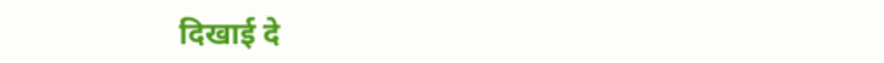दिखाई दे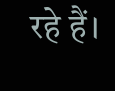रहे हैं।